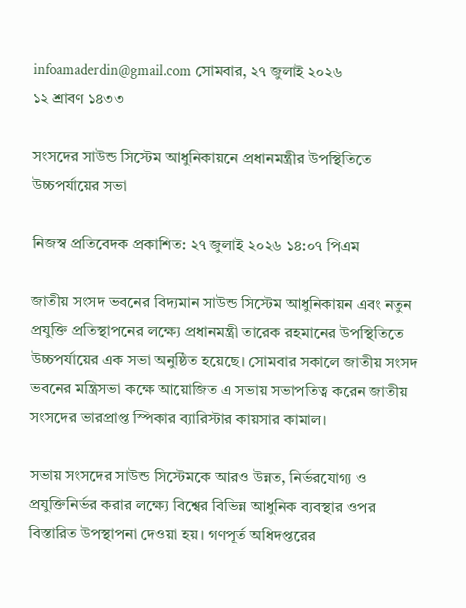infoamaderdin@gmail.com সোমবার, ২৭ জুলাই ২০২৬
১২ শ্রাবণ ১৪৩৩

সংসদের সাউন্ড সিস্টেম আধুনিকায়নে প্রধানমন্ত্রীর উপস্থিতিতে উচ্চপর্যায়ের সভা

নিজস্ব প্রতিবেদক প্রকাশিত: ২৭ জুলাই ২০২৬ ১৪:০৭ পিএম

জাতীয় সংসদ ভবনের বিদ্যমান সাউন্ড সিস্টেম আধুনিকায়ন এবং নতুন প্রযুক্তি প্রতিস্থাপনের লক্ষ্যে প্রধানমন্ত্রী তারেক রহমানের উপস্থিতিতে উচ্চপর্যায়ের এক সভা অনুষ্ঠিত হয়েছে। সোমবার সকালে জাতীয় সংসদ ভবনের মন্ত্রিসভা কক্ষে আয়োজিত এ সভায় সভাপতিত্ব করেন জাতীয় সংসদের ভারপ্রাপ্ত স্পিকার ব্যারিস্টার কায়সার কামাল।

সভায় সংসদের সাউন্ড সিস্টেমকে আরও উন্নত, নির্ভরযোগ্য ও প্রযুক্তিনির্ভর করার লক্ষ্যে বিশ্বের বিভিন্ন আধুনিক ব্যবস্থার ওপর বিস্তারিত উপস্থাপনা দেওয়া হয়। গণপূর্ত অধিদপ্তরের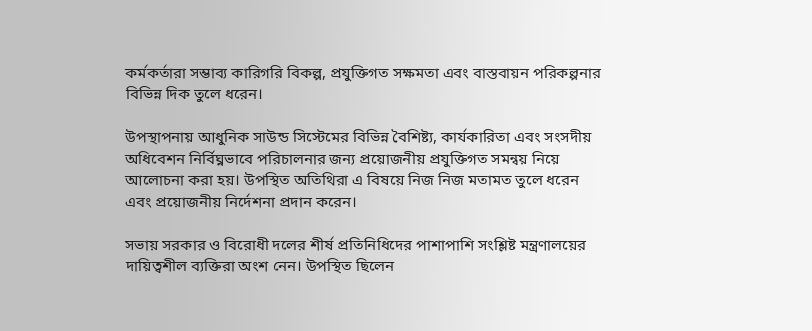কর্মকর্তারা সম্ভাব্য কারিগরি বিকল্প, প্রযুক্তিগত সক্ষমতা এবং বাস্তবায়ন পরিকল্পনার বিভিন্ন দিক তুলে ধরেন।

উপস্থাপনায় আধুনিক সাউন্ড সিস্টেমের বিভিন্ন বৈশিষ্ট্য, কার্যকারিতা এবং সংসদীয় অধিবেশন নির্বিঘ্নভাবে পরিচালনার জন্য প্রয়োজনীয় প্রযুক্তিগত সমন্বয় নিয়ে আলোচনা করা হয়। উপস্থিত অতিথিরা এ বিষয়ে নিজ নিজ মতামত তুলে ধরেন এবং প্রয়োজনীয় নির্দেশনা প্রদান করেন।

সভায় সরকার ও বিরোধী দলের শীর্ষ প্রতিনিধিদের পাশাপাশি সংশ্লিষ্ট মন্ত্রণালয়ের দায়িত্বশীল ব্যক্তিরা অংশ নেন। উপস্থিত ছিলেন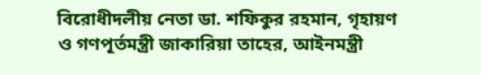বিরোধীদলীয় নেতা ডা. শফিকুর রহমান, গৃহায়ণ ও গণপূর্তমন্ত্রী জাকারিয়া তাহের, আইনমন্ত্রী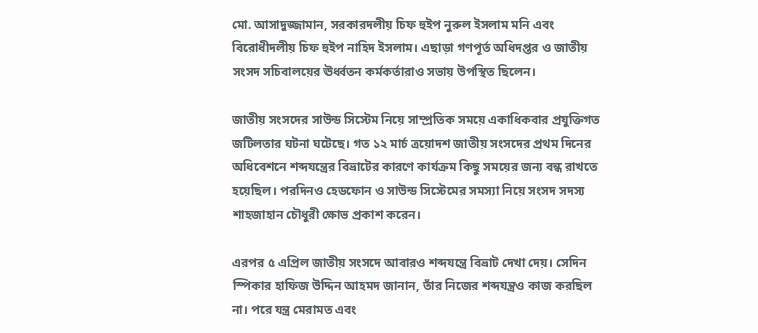মো. আসাদুজ্জামান, সরকারদলীয় চিফ হুইপ নুরুল ইসলাম মনি এবং বিরোধীদলীয় চিফ হুইপ নাহিদ ইসলাম। এছাড়া গণপূর্ত অধিদপ্তর ও জাতীয় সংসদ সচিবালয়ের ঊর্ধ্বতন কর্মকর্তারাও সভায় উপস্থিত ছিলেন।

জাতীয় সংসদের সাউন্ড সিস্টেম নিয়ে সাম্প্রতিক সময়ে একাধিকবার প্রযুক্তিগত জটিলতার ঘটনা ঘটেছে। গত ১২ মার্চ ত্রয়োদশ জাতীয় সংসদের প্রথম দিনের অধিবেশনে শব্দযন্ত্রের বিভ্রাটের কারণে কার্যক্রম কিছু সময়ের জন্য বন্ধ রাখতে হয়েছিল। পরদিনও হেডফোন ও সাউন্ড সিস্টেমের সমস্যা নিয়ে সংসদ সদস্য শাহজাহান চৌধুরী ক্ষোভ প্রকাশ করেন।

এরপর ৫ এপ্রিল জাতীয় সংসদে আবারও শব্দযন্ত্রে বিভ্রাট দেখা দেয়। সেদিন স্পিকার হাফিজ উদ্দিন আহমদ জানান, তাঁর নিজের শব্দযন্ত্রও কাজ করছিল না। পরে যন্ত্র মেরামত এবং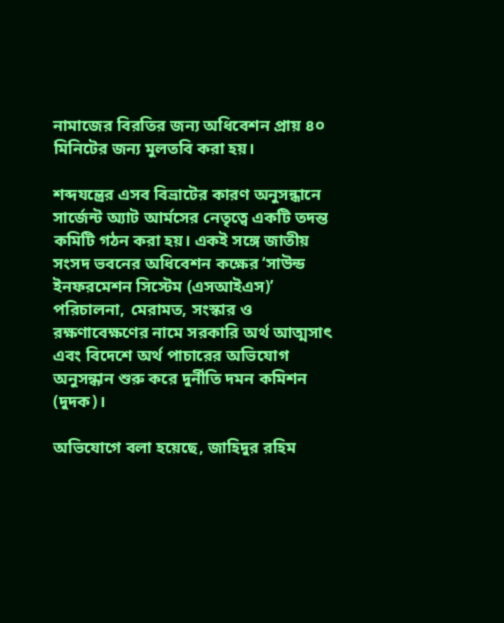নামাজের বিরতির জন্য অধিবেশন প্রায় ৪০ মিনিটের জন্য মুলতবি করা হয়।

শব্দযন্ত্রের এসব বিভ্রাটের কারণ অনুসন্ধানে সার্জেন্ট অ্যাট আর্মসের নেতৃত্বে একটি তদন্ত কমিটি গঠন করা হয়। একই সঙ্গে জাতীয় সংসদ ভবনের অধিবেশন কক্ষের ‘সাউন্ড ইনফরমেশন সিস্টেম (এসআইএস)’ পরিচালনা, মেরামত, সংস্কার ও রক্ষণাবেক্ষণের নামে সরকারি অর্থ আত্মসাৎ এবং বিদেশে অর্থ পাচারের অভিযোগ অনুসন্ধান শুরু করে দুর্নীতি দমন কমিশন (দুদক)।

অভিযোগে বলা হয়েছে, জাহিদুর রহিম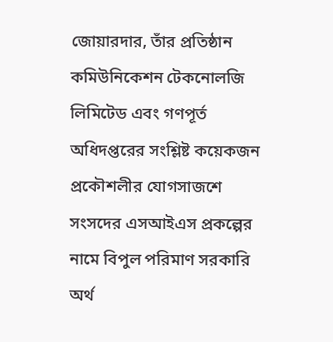জোয়ারদার, তাঁর প্রতিষ্ঠান কমিউনিকেশন টেকনোলজি লিমিটেড এবং গণপূর্ত অধিদপ্তরের সংশ্লিষ্ট কয়েকজন প্রকৌশলীর যোগসাজশে সংসদের এসআইএস প্রকল্পের নামে বিপুল পরিমাণ সরকারি অর্থ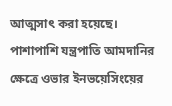আত্মসাৎ করা হয়েছে। পাশাপাশি যন্ত্রপাতি আমদানির ক্ষেত্রে ওভার ইনভয়েসিংয়ের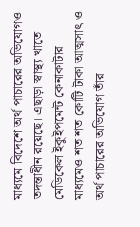মাধ্যমে বিদেশে অর্থ পাচারের অভিযোগও তদন্তাধীন রয়েছে। এছাড়া স্বাস্থ্য খাতে মেডিকেল ইকুইপমেন্ট কেনাকাটার মাধ্যমেও শত শত কোটি টাকা আত্মসাৎ ও অর্থ পাচারের অভিযোগ তাঁর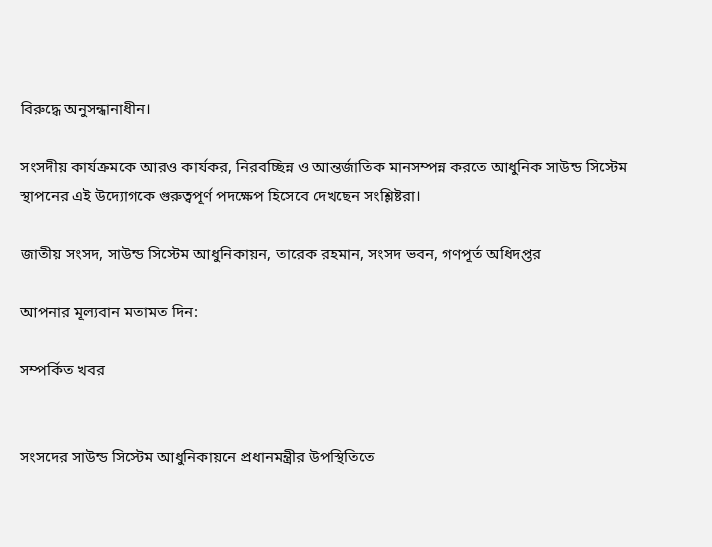বিরুদ্ধে অনুসন্ধানাধীন।

সংসদীয় কার্যক্রমকে আরও কার্যকর, নিরবচ্ছিন্ন ও আন্তর্জাতিক মানসম্পন্ন করতে আধুনিক সাউন্ড সিস্টেম স্থাপনের এই উদ্যোগকে গুরুত্বপূর্ণ পদক্ষেপ হিসেবে দেখছেন সংশ্লিষ্টরা।

জাতীয় সংসদ, সাউন্ড সিস্টেম আধুনিকায়ন, তারেক রহমান, সংসদ ভবন, গণপূর্ত অধিদপ্তর

আপনার মূল্যবান মতামত দিন:

সম্পর্কিত খবর


সংসদের সাউন্ড সিস্টেম আধুনিকায়নে প্রধানমন্ত্রীর উপস্থিতিতে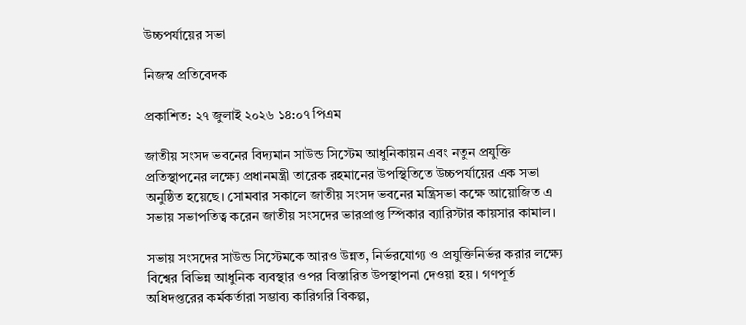উচ্চপর্যায়ের সভা

নিজস্ব প্রতিবেদক

প্রকাশিত: ২৭ জুলাই ২০২৬ ১৪:০৭ পিএম

জাতীয় সংসদ ভবনের বিদ্যমান সাউন্ড সিস্টেম আধুনিকায়ন এবং নতুন প্রযুক্তি প্রতিস্থাপনের লক্ষ্যে প্রধানমন্ত্রী তারেক রহমানের উপস্থিতিতে উচ্চপর্যায়ের এক সভা অনুষ্ঠিত হয়েছে। সোমবার সকালে জাতীয় সংসদ ভবনের মন্ত্রিসভা কক্ষে আয়োজিত এ সভায় সভাপতিত্ব করেন জাতীয় সংসদের ভারপ্রাপ্ত স্পিকার ব্যারিস্টার কায়সার কামাল।

সভায় সংসদের সাউন্ড সিস্টেমকে আরও উন্নত, নির্ভরযোগ্য ও প্রযুক্তিনির্ভর করার লক্ষ্যে বিশ্বের বিভিন্ন আধুনিক ব্যবস্থার ওপর বিস্তারিত উপস্থাপনা দেওয়া হয়। গণপূর্ত অধিদপ্তরের কর্মকর্তারা সম্ভাব্য কারিগরি বিকল্প,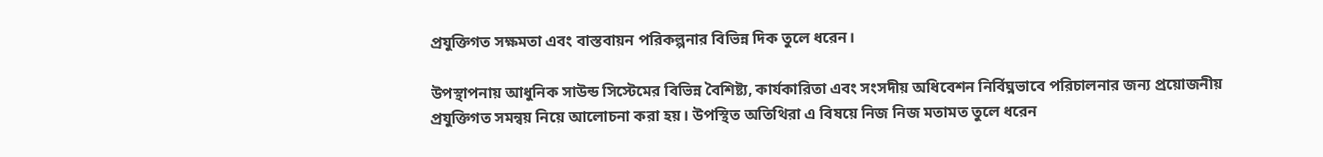প্রযুক্তিগত সক্ষমতা এবং বাস্তবায়ন পরিকল্পনার বিভিন্ন দিক তুলে ধরেন।

উপস্থাপনায় আধুনিক সাউন্ড সিস্টেমের বিভিন্ন বৈশিষ্ট্য, কার্যকারিতা এবং সংসদীয় অধিবেশন নির্বিঘ্নভাবে পরিচালনার জন্য প্রয়োজনীয় প্রযুক্তিগত সমন্বয় নিয়ে আলোচনা করা হয়। উপস্থিত অতিথিরা এ বিষয়ে নিজ নিজ মতামত তুলে ধরেন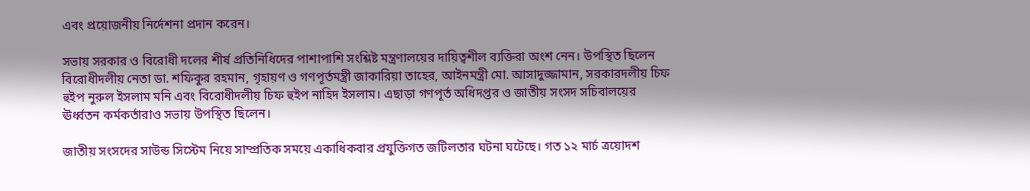এবং প্রয়োজনীয় নির্দেশনা প্রদান করেন।

সভায় সরকার ও বিরোধী দলের শীর্ষ প্রতিনিধিদের পাশাপাশি সংশ্লিষ্ট মন্ত্রণালয়ের দায়িত্বশীল ব্যক্তিরা অংশ নেন। উপস্থিত ছিলেন বিরোধীদলীয় নেতা ডা. শফিকুর রহমান, গৃহায়ণ ও গণপূর্তমন্ত্রী জাকারিয়া তাহের, আইনমন্ত্রী মো. আসাদুজ্জামান, সরকারদলীয় চিফ হুইপ নুরুল ইসলাম মনি এবং বিরোধীদলীয় চিফ হুইপ নাহিদ ইসলাম। এছাড়া গণপূর্ত অধিদপ্তর ও জাতীয় সংসদ সচিবালয়ের ঊর্ধ্বতন কর্মকর্তারাও সভায় উপস্থিত ছিলেন।

জাতীয় সংসদের সাউন্ড সিস্টেম নিয়ে সাম্প্রতিক সময়ে একাধিকবার প্রযুক্তিগত জটিলতার ঘটনা ঘটেছে। গত ১২ মার্চ ত্রয়োদশ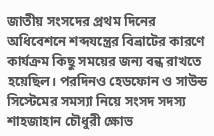জাতীয় সংসদের প্রথম দিনের অধিবেশনে শব্দযন্ত্রের বিভ্রাটের কারণে কার্যক্রম কিছু সময়ের জন্য বন্ধ রাখতে হয়েছিল। পরদিনও হেডফোন ও সাউন্ড সিস্টেমের সমস্যা নিয়ে সংসদ সদস্য শাহজাহান চৌধুরী ক্ষোভ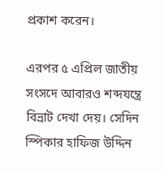প্রকাশ করেন।

এরপর ৫ এপ্রিল জাতীয় সংসদে আবারও শব্দযন্ত্রে বিভ্রাট দেখা দেয়। সেদিন স্পিকার হাফিজ উদ্দিন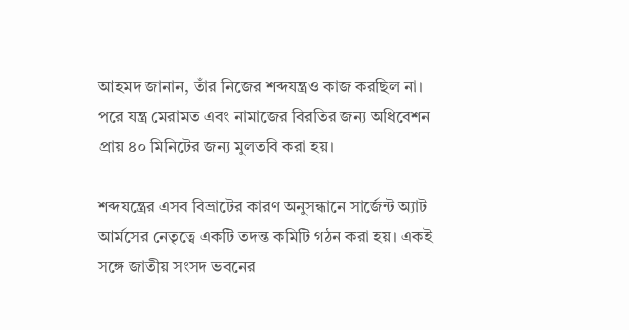আহমদ জানান, তাঁর নিজের শব্দযন্ত্রও কাজ করছিল না। পরে যন্ত্র মেরামত এবং নামাজের বিরতির জন্য অধিবেশন প্রায় ৪০ মিনিটের জন্য মুলতবি করা হয়।

শব্দযন্ত্রের এসব বিভ্রাটের কারণ অনুসন্ধানে সার্জেন্ট অ্যাট আর্মসের নেতৃত্বে একটি তদন্ত কমিটি গঠন করা হয়। একই সঙ্গে জাতীয় সংসদ ভবনের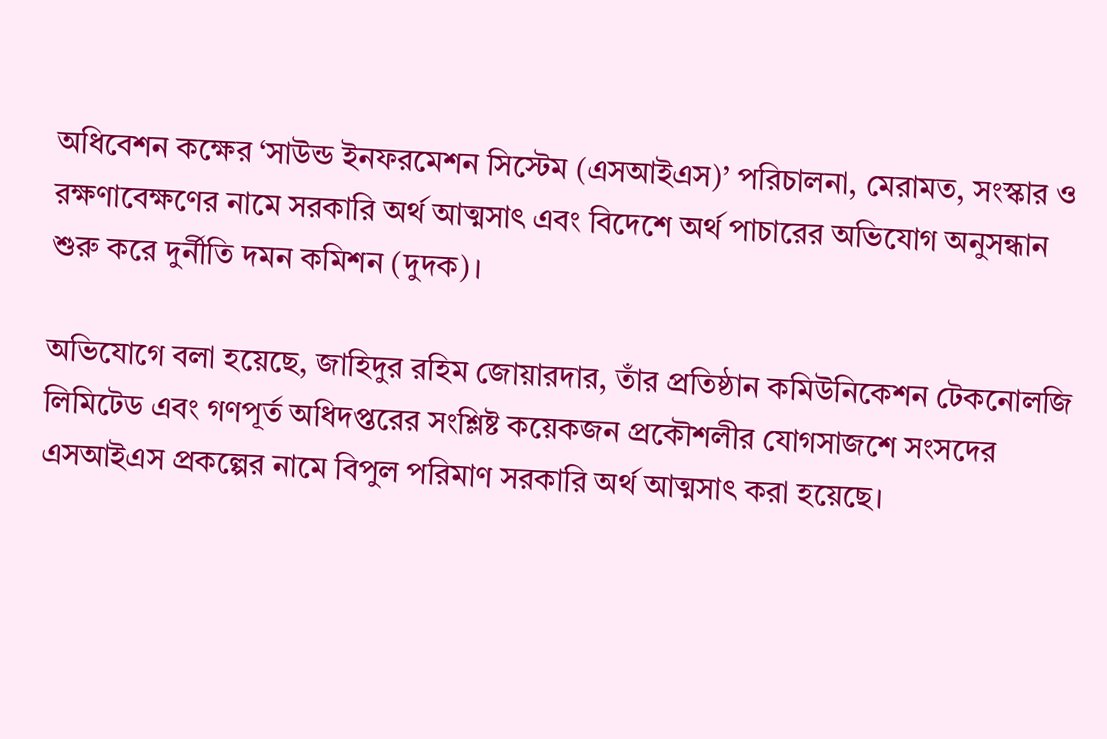অধিবেশন কক্ষের ‘সাউন্ড ইনফরমেশন সিস্টেম (এসআইএস)’ পরিচালনা, মেরামত, সংস্কার ও রক্ষণাবেক্ষণের নামে সরকারি অর্থ আত্মসাৎ এবং বিদেশে অর্থ পাচারের অভিযোগ অনুসন্ধান শুরু করে দুর্নীতি দমন কমিশন (দুদক)।

অভিযোগে বলা হয়েছে, জাহিদুর রহিম জোয়ারদার, তাঁর প্রতিষ্ঠান কমিউনিকেশন টেকনোলজি লিমিটেড এবং গণপূর্ত অধিদপ্তরের সংশ্লিষ্ট কয়েকজন প্রকৌশলীর যোগসাজশে সংসদের এসআইএস প্রকল্পের নামে বিপুল পরিমাণ সরকারি অর্থ আত্মসাৎ করা হয়েছে।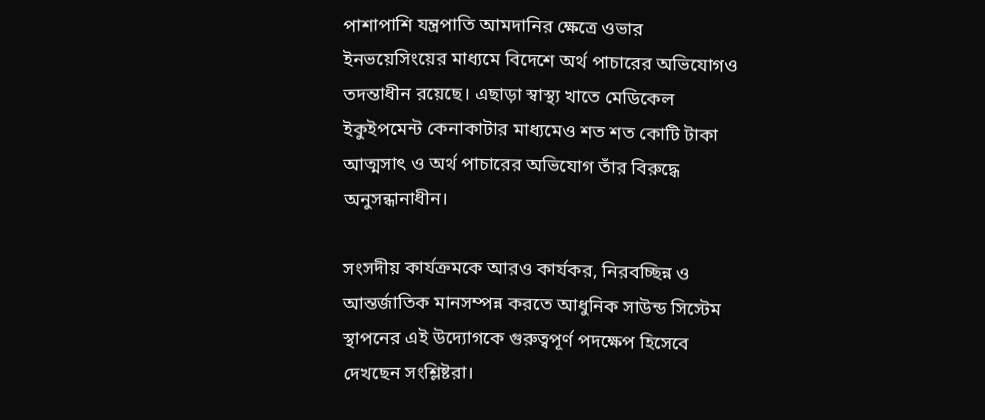পাশাপাশি যন্ত্রপাতি আমদানির ক্ষেত্রে ওভার ইনভয়েসিংয়ের মাধ্যমে বিদেশে অর্থ পাচারের অভিযোগও তদন্তাধীন রয়েছে। এছাড়া স্বাস্থ্য খাতে মেডিকেল ইকুইপমেন্ট কেনাকাটার মাধ্যমেও শত শত কোটি টাকা আত্মসাৎ ও অর্থ পাচারের অভিযোগ তাঁর বিরুদ্ধে অনুসন্ধানাধীন।

সংসদীয় কার্যক্রমকে আরও কার্যকর, নিরবচ্ছিন্ন ও আন্তর্জাতিক মানসম্পন্ন করতে আধুনিক সাউন্ড সিস্টেম স্থাপনের এই উদ্যোগকে গুরুত্বপূর্ণ পদক্ষেপ হিসেবে দেখছেন সংশ্লিষ্টরা।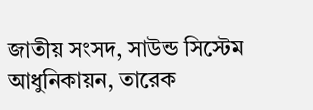জাতীয় সংসদ, সাউন্ড সিস্টেম আধুনিকায়ন, তারেক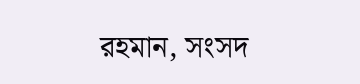রহমান, সংসদ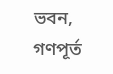ভবন, গণপূর্ত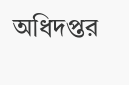অধিদপ্তর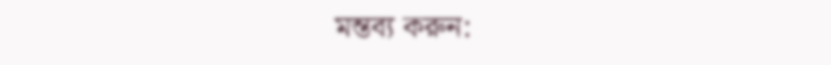মন্তব্য করুন: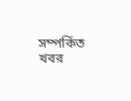সম্পর্কিত খবর